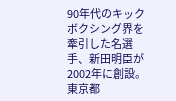90年代のキックボクシング界を牽引した名選手、新田明臣が2002年に創設。東京都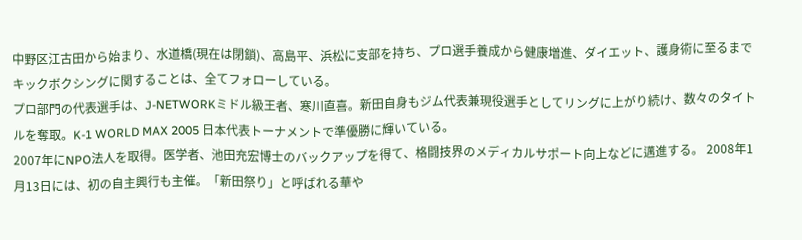中野区江古田から始まり、水道橋(現在は閉鎖)、高島平、浜松に支部を持ち、プロ選手養成から健康増進、ダイエット、護身術に至るまでキックボクシングに関することは、全てフォローしている。
プロ部門の代表選手は、J-NETWORKミドル級王者、寒川直喜。新田自身もジム代表兼現役選手としてリングに上がり続け、数々のタイトルを奪取。K-1 WORLD MAX 2005 日本代表トーナメントで準優勝に輝いている。
2007年にNPO法人を取得。医学者、池田充宏博士のバックアップを得て、格闘技界のメディカルサポート向上などに邁進する。 2008年1月13日には、初の自主興行も主催。「新田祭り」と呼ばれる華や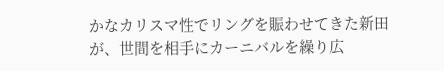かなカリスマ性でリングを賑わせてきた新田が、世間を相手にカーニバルを繰り広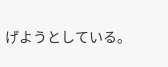げようとしている。